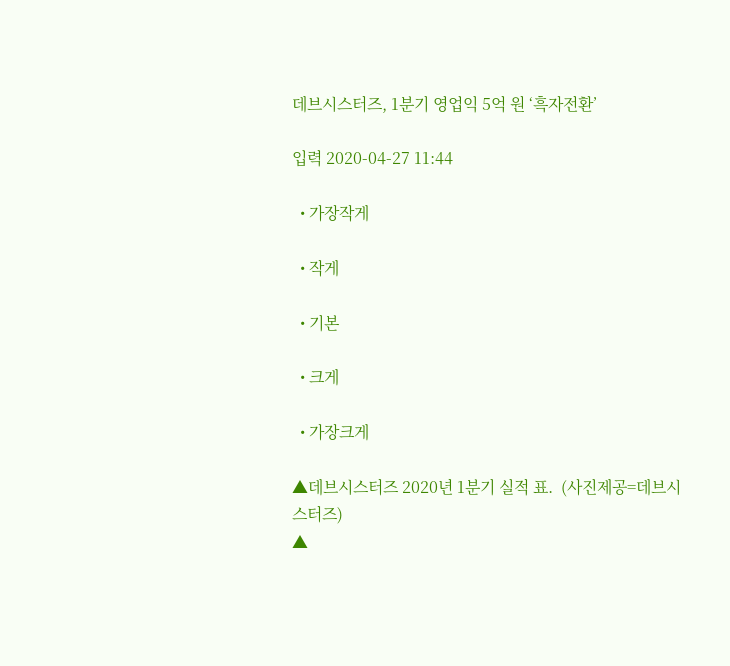데브시스터즈, 1분기 영업익 5억 원 ‘흑자전환’

입력 2020-04-27 11:44

  • 가장작게

  • 작게

  • 기본

  • 크게

  • 가장크게

▲데브시스터즈 2020년 1분기 실적 표.  (사진제공=데브시스터즈)
▲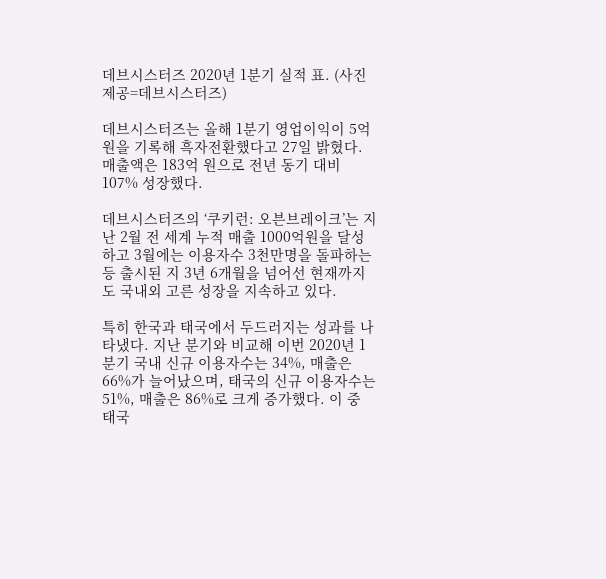데브시스터즈 2020년 1분기 실적 표. (사진제공=데브시스터즈)

데브시스터즈는 올해 1분기 영업이익이 5억 원을 기록해 흑자전환했다고 27일 밝혔다. 매출액은 183억 원으로 전년 동기 대비 107% 성장했다.

데브시스터즈의 ‘쿠키런: 오븐브레이크’는 지난 2월 전 세계 누적 매출 1000억원을 달성하고 3월에는 이용자수 3천만명을 돌파하는 등 출시된 지 3년 6개월을 넘어선 현재까지도 국내외 고른 성장을 지속하고 있다.

특히 한국과 태국에서 두드러지는 성과를 나타냈다. 지난 분기와 비교해 이번 2020년 1분기 국내 신규 이용자수는 34%, 매출은 66%가 늘어났으며, 태국의 신규 이용자수는 51%, 매출은 86%로 크게 증가했다. 이 중 태국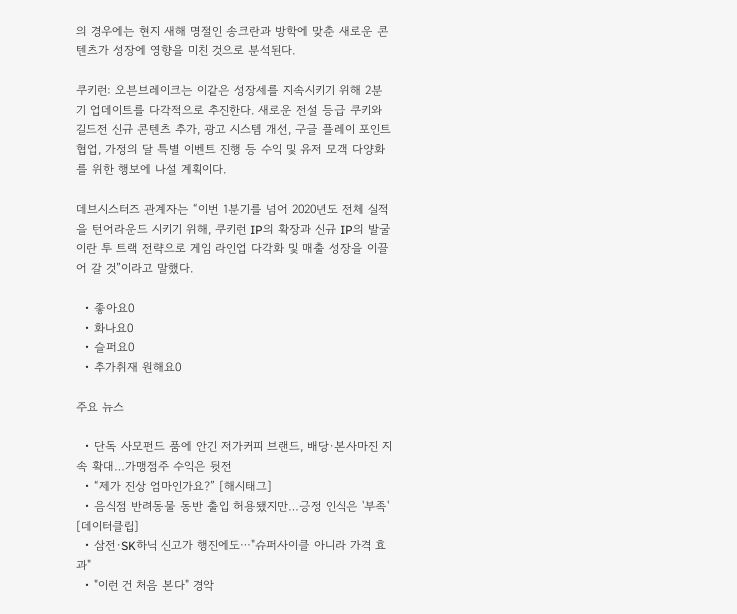의 경우에는 현지 새해 명절인 송크란과 방학에 맞춘 새로운 콘텐츠가 성장에 영향을 미친 것으로 분석된다.

쿠키런: 오븐브레이크는 이같은 성장세를 지속시키기 위해 2분기 업데이트를 다각적으로 추진한다. 새로운 전설 등급 쿠키와 길드전 신규 콘텐츠 추가, 광고 시스템 개선, 구글 플레이 포인트 협업, 가정의 달 특별 이벤트 진행 등 수익 및 유저 모객 다양화를 위한 행보에 나설 계획이다.

데브시스터즈 관계자는 “이번 1분기를 넘어 2020년도 전체 실적을 턴어라운드 시키기 위해, 쿠키런 IP의 확장과 신규 IP의 발굴이란 투 트랙 전략으로 게임 라인업 다각화 및 매출 성장을 이끌어 갈 것”이라고 말했다.

  • 좋아요0
  • 화나요0
  • 슬퍼요0
  • 추가취재 원해요0

주요 뉴스

  • 단독 사모펀드 품에 안긴 저가커피 브랜드, 배당·본사마진 지속 확대…가맹점주 수익은 뒷전
  • “제가 진상 엄마인가요?” [해시태그]
  • 음식점 반려동물 동반 출입 허용됐지만…긍정 인식은 '부족' [데이터클립]
  • 삼전·SK하닉 신고가 행진에도⋯"슈퍼사이클 아니라 가격 효과"
  • "이런 건 처음 본다" 경악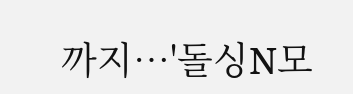까지⋯'돌싱N모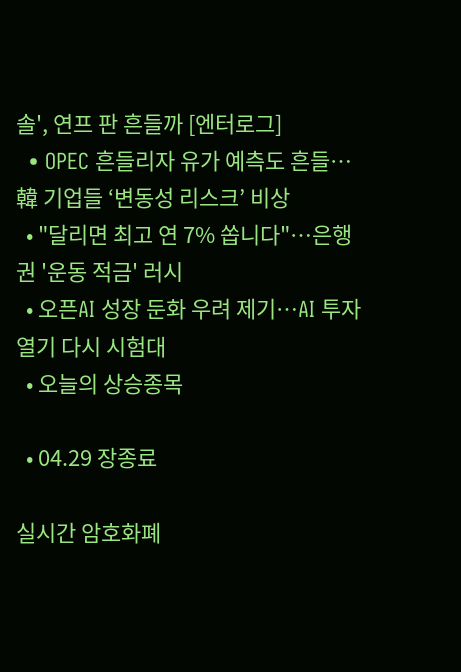솔', 연프 판 흔들까 [엔터로그]
  • OPEC 흔들리자 유가 예측도 흔들…韓 기업들 ‘변동성 리스크’ 비상
  • "달리면 최고 연 7% 쏩니다"…은행권 '운동 적금' 러시
  • 오픈AI 성장 둔화 우려 제기⋯AI 투자 열기 다시 시험대
  • 오늘의 상승종목

  • 04.29 장종료

실시간 암호화폐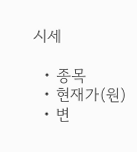시세

  • 종목
  • 현재가(원)
  • 변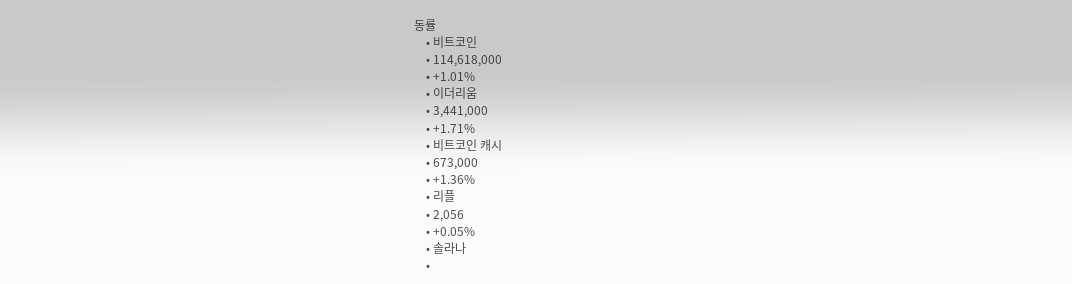동률
    • 비트코인
    • 114,618,000
    • +1.01%
    • 이더리움
    • 3,441,000
    • +1.71%
    • 비트코인 캐시
    • 673,000
    • +1.36%
    • 리플
    • 2,056
    • +0.05%
    • 솔라나
    •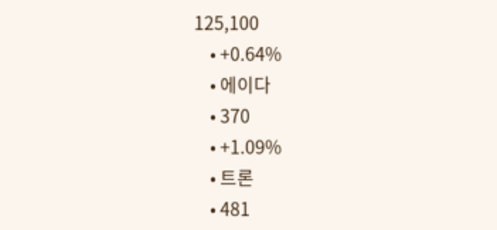125,100
    • +0.64%
    • 에이다
    • 370
    • +1.09%
    • 트론
    • 481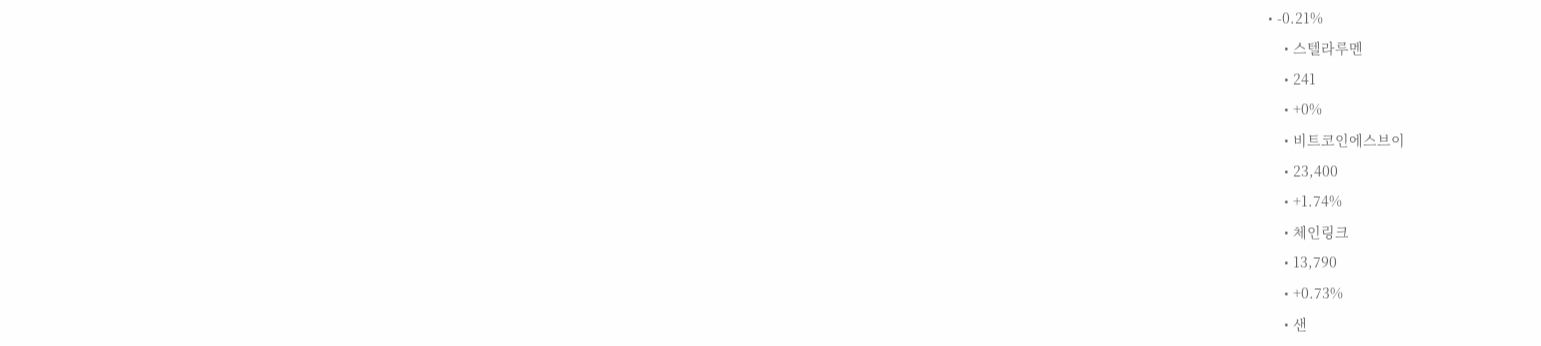• -0.21%
    • 스텔라루멘
    • 241
    • +0%
    • 비트코인에스브이
    • 23,400
    • +1.74%
    • 체인링크
    • 13,790
    • +0.73%
    • 샌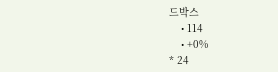드박스
    • 114
    • +0%
* 24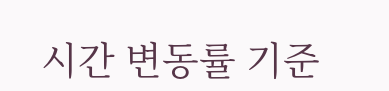시간 변동률 기준